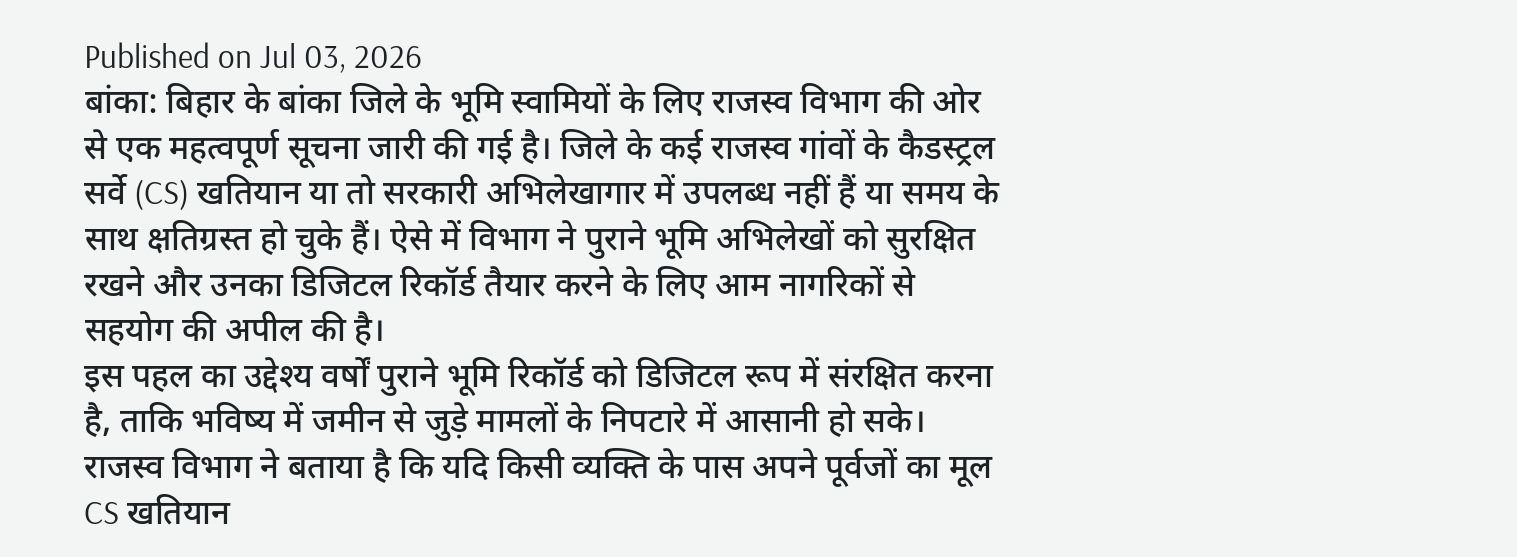Published on Jul 03, 2026
बांका: बिहार के बांका जिले के भूमि स्वामियों के लिए राजस्व विभाग की ओर से एक महत्वपूर्ण सूचना जारी की गई है। जिले के कई राजस्व गांवों के कैडस्ट्रल सर्वे (CS) खतियान या तो सरकारी अभिलेखागार में उपलब्ध नहीं हैं या समय के साथ क्षतिग्रस्त हो चुके हैं। ऐसे में विभाग ने पुराने भूमि अभिलेखों को सुरक्षित रखने और उनका डिजिटल रिकॉर्ड तैयार करने के लिए आम नागरिकों से सहयोग की अपील की है।
इस पहल का उद्देश्य वर्षों पुराने भूमि रिकॉर्ड को डिजिटल रूप में संरक्षित करना है, ताकि भविष्य में जमीन से जुड़े मामलों के निपटारे में आसानी हो सके।
राजस्व विभाग ने बताया है कि यदि किसी व्यक्ति के पास अपने पूर्वजों का मूल CS खतियान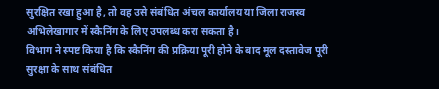सुरक्षित रखा हुआ है, तो वह उसे संबंधित अंचल कार्यालय या जिला राजस्व अभिलेखागार में स्कैनिंग के लिए उपलब्ध करा सकता है।
विभाग ने स्पष्ट किया है कि स्कैनिंग की प्रक्रिया पूरी होने के बाद मूल दस्तावेज पूरी सुरक्षा के साथ संबंधित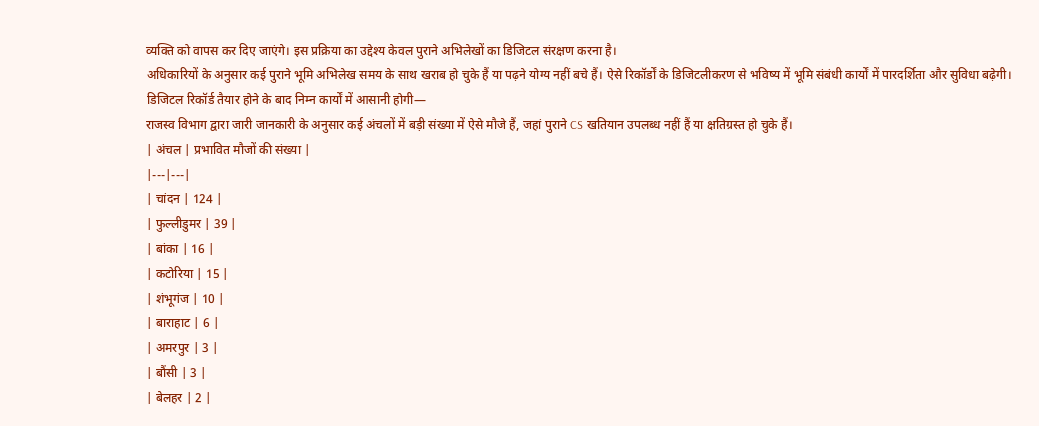व्यक्ति को वापस कर दिए जाएंगे। इस प्रक्रिया का उद्देश्य केवल पुराने अभिलेखों का डिजिटल संरक्षण करना है।
अधिकारियों के अनुसार कई पुराने भूमि अभिलेख समय के साथ खराब हो चुके हैं या पढ़ने योग्य नहीं बचे हैं। ऐसे रिकॉर्डों के डिजिटलीकरण से भविष्य में भूमि संबंधी कार्यों में पारदर्शिता और सुविधा बढ़ेगी।
डिजिटल रिकॉर्ड तैयार होने के बाद निम्न कार्यों में आसानी होगी—
राजस्व विभाग द्वारा जारी जानकारी के अनुसार कई अंचलों में बड़ी संख्या में ऐसे मौजे हैं, जहां पुराने CS खतियान उपलब्ध नहीं हैं या क्षतिग्रस्त हो चुके हैं।
| अंचल | प्रभावित मौजों की संख्या |
|---|---|
| चांदन | 124 |
| फुल्लीडुमर | 39 |
| बांका | 16 |
| कटोरिया | 15 |
| शंभूगंज | 10 |
| बाराहाट | 6 |
| अमरपुर | 3 |
| बौंसी | 3 |
| बेलहर | 2 |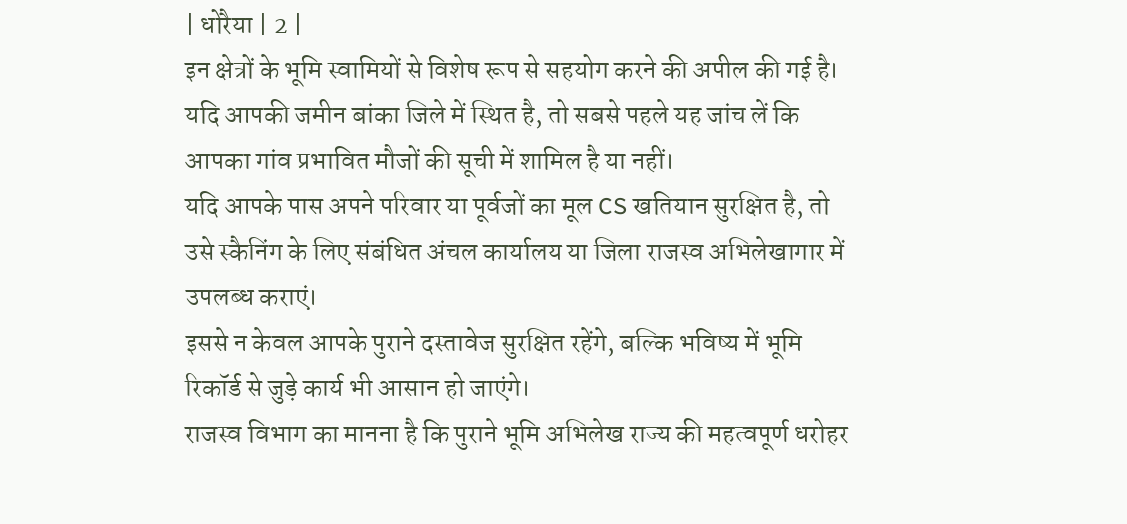| धोरैया | 2 |
इन क्षेत्रों के भूमि स्वामियों से विशेष रूप से सहयोग करने की अपील की गई है।
यदि आपकी जमीन बांका जिले में स्थित है, तो सबसे पहले यह जांच लें कि आपका गांव प्रभावित मौजों की सूची में शामिल है या नहीं।
यदि आपके पास अपने परिवार या पूर्वजों का मूल CS खतियान सुरक्षित है, तो उसे स्कैनिंग के लिए संबंधित अंचल कार्यालय या जिला राजस्व अभिलेखागार में उपलब्ध कराएं।
इससे न केवल आपके पुराने दस्तावेज सुरक्षित रहेंगे, बल्कि भविष्य में भूमि रिकॉर्ड से जुड़े कार्य भी आसान हो जाएंगे।
राजस्व विभाग का मानना है कि पुराने भूमि अभिलेख राज्य की महत्वपूर्ण धरोहर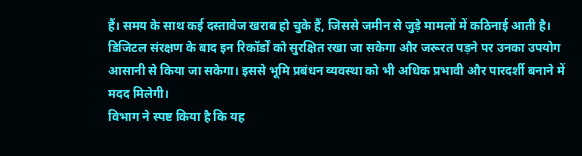हैं। समय के साथ कई दस्तावेज खराब हो चुके हैं, जिससे जमीन से जुड़े मामलों में कठिनाई आती है।
डिजिटल संरक्षण के बाद इन रिकॉर्डों को सुरक्षित रखा जा सकेगा और जरूरत पड़ने पर उनका उपयोग आसानी से किया जा सकेगा। इससे भूमि प्रबंधन व्यवस्था को भी अधिक प्रभावी और पारदर्शी बनाने में मदद मिलेगी।
विभाग ने स्पष्ट किया है कि यह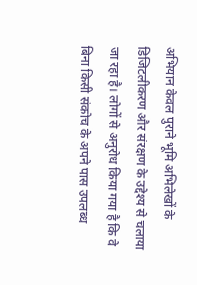अभियान केवल पुराने भूमि अभिलेखों के डिजिटलीकरण और संरक्षण के उद्देश्य से चलाया जा रहा है। लोगों से अनुरोध किया गया है कि वे बिना किसी संकोच के अपने पास उपलब्ध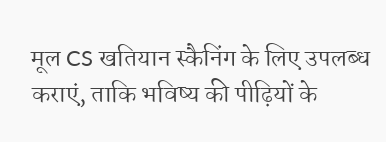मूल CS खतियान स्कैनिंग के लिए उपलब्ध कराएं, ताकि भविष्य की पीढ़ियों के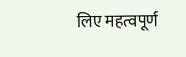लिए महत्वपूर्ण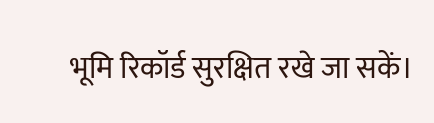भूमि रिकॉर्ड सुरक्षित रखे जा सकें।